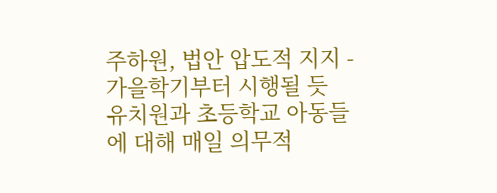주하원, 법안 압도적 지지 - 가을학기부터 시행될 듯
유치원과 초등학교 아동들에 대해 매일 의무적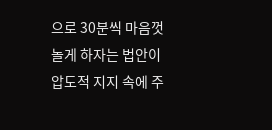으로 30분씩 마음껏 놀게 하자는 법안이 압도적 지지 속에 주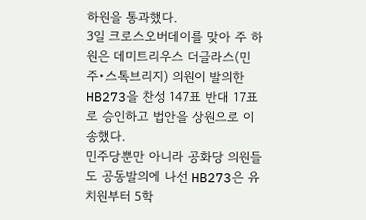하원을 통과했다.
3일 크로스오버데이를 맞아 주 하원은 데미트리우스 더글라스(민주•스톡브리지) 의원이 발의한 HB273을 찬성 147표 반대 17표로 승인하고 법안을 상원으로 이송했다.
민주당뿐만 아니라 공화당 의원들도 공동발의에 나선 HB273은 유치원부터 5학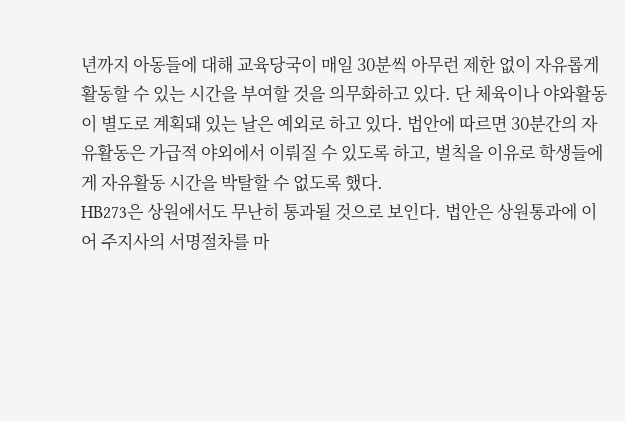년까지 아동들에 대해 교육당국이 매일 30분씩 아무런 제한 없이 자유롭게 활동할 수 있는 시간을 부여할 것을 의무화하고 있다. 단 체육이나 야와활동이 별도로 계획돼 있는 날은 예외로 하고 있다. 법안에 따르면 30분간의 자유활동은 가급적 야외에서 이뤄질 수 있도록 하고, 벌칙을 이유로 학생들에게 자유활동 시간을 박탈할 수 없도록 했다.
HB273은 상원에서도 무난히 통과될 것으로 보인다. 법안은 상원통과에 이어 주지사의 서명절차를 마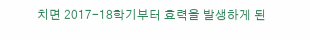치면 2017-18학기부터 효력을 발생하게 된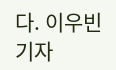다. 이우빈 기자